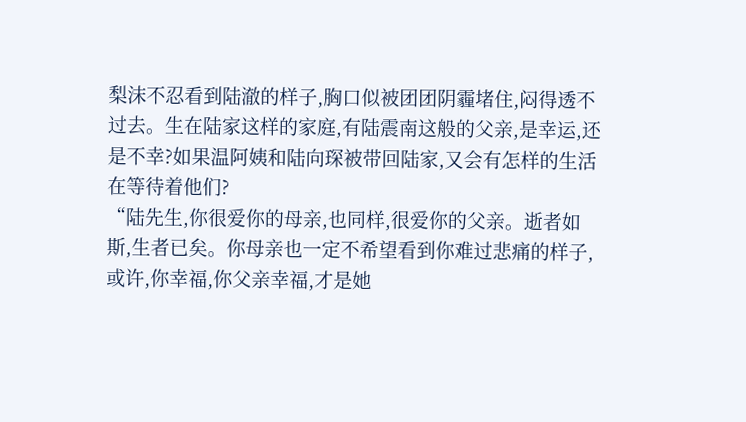梨沫不忍看到陆澈的样子,胸口似被团团阴霾堵住,闷得透不过去。生在陆家这样的家庭,有陆震南这般的父亲,是幸运,还是不幸?如果温阿姨和陆向琛被带回陆家,又会有怎样的生活在等待着他们?
“陆先生,你很爱你的母亲,也同样,很爱你的父亲。逝者如斯,生者已矣。你母亲也一定不希望看到你难过悲痛的样子,或许,你幸福,你父亲幸福,才是她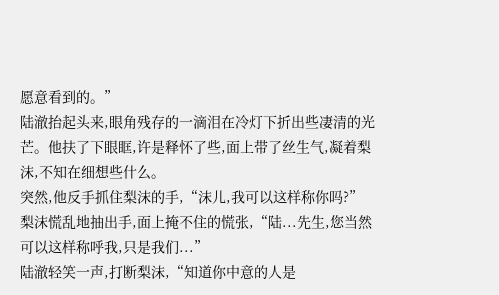愿意看到的。”
陆澈抬起头来,眼角残存的一滴泪在冷灯下折出些凄清的光芒。他扶了下眼眶,许是释怀了些,面上带了丝生气,凝着梨沫,不知在细想些什么。
突然,他反手抓住梨沫的手,“沫儿,我可以这样称你吗?”
梨沫慌乱地抽出手,面上掩不住的慌张,“陆...先生,您当然可以这样称呼我,只是我们...”
陆澈轻笑一声,打断梨沫,“知道你中意的人是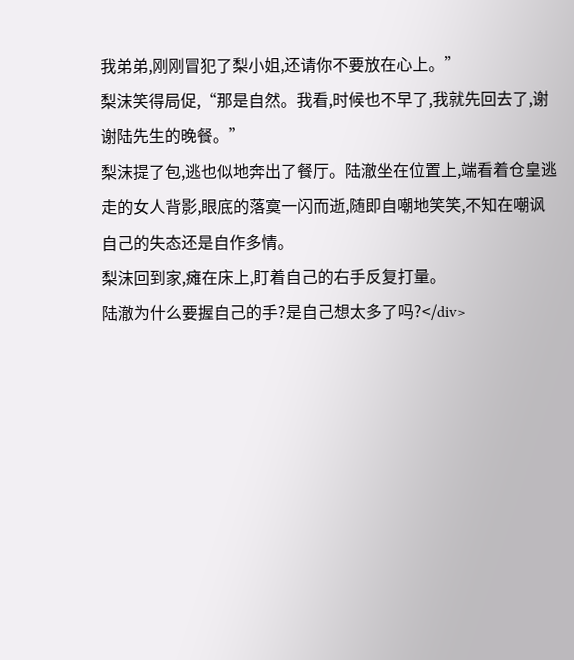我弟弟,刚刚冒犯了梨小姐,还请你不要放在心上。”
梨沫笑得局促,“那是自然。我看,时候也不早了,我就先回去了,谢谢陆先生的晚餐。”
梨沫提了包,逃也似地奔出了餐厅。陆澈坐在位置上,端看着仓皇逃走的女人背影,眼底的落寞一闪而逝,随即自嘲地笑笑,不知在嘲讽自己的失态还是自作多情。
梨沫回到家,瘫在床上,盯着自己的右手反复打量。
陆澈为什么要握自己的手?是自己想太多了吗?</div>